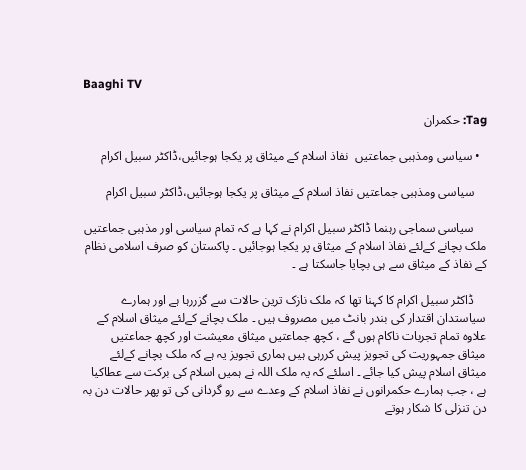Baaghi TV

Tag: حکمران

  • سیاسی ومذہبی جماعتیں  نفاذ اسلام کے میثاق پر یکجا ہوجائیں،ڈاکٹر سبیل اکرام

    سیاسی ومذہبی جماعتیں نفاذ اسلام کے میثاق پر یکجا ہوجائیں،ڈاکٹر سبیل اکرام

    سیاسی سماجی رہنما ڈاکٹر سبیل اکرام نے کہا ہے کہ تمام سیاسی اور مذہبی جماعتیں ملک بچانے کےلئے نفاذ اسلام کے میثاق پر یکجا ہوجائیں ۔ پاکستان کو صرف اسلامی نظام کے نفاذ کے میثاق سے ہی بچایا جاسکتا ہے ۔

    ڈاکٹر سبیل اکرام کا کہنا تھا کہ ملک نازک ترین حالات سے گزررہا ہے اور ہمارے سیاستدان اقتدار کی بندر بانٹ میں مصروف ہیں ۔ ملک بچانے کےلئے میثاق اسلام کے علاوہ تمام تجربات ناکام ہوں گے ، کچھ جماعتیں میثاق معیشت اور کچھ جماعتیں میثاق جمہوریت کی تجویز پیش کررہی ہیں ہماری تجویز یہ ہے کہ ملک بچانے کےلئے میثاق اسلام پیش کیا جائے ۔ اسلئے کہ یہ ملک اللہ نے ہمیں اسلام کی برکت سے عطاکیا ہے ، جب ہمارے حکمرانوں نے نفاذ اسلام کے وعدے سے رو گردانی کی تو پھر حالات دن بہ دن تنزلی کا شکار ہوتے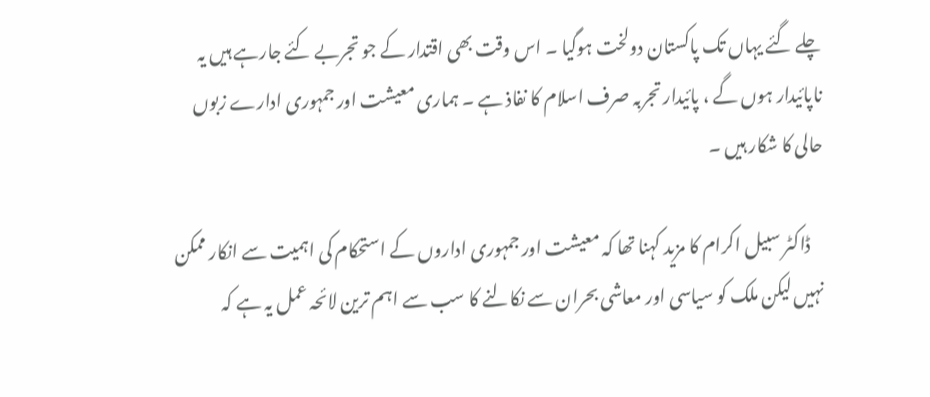چلے گئے یہاں تک پاکستان دولخت ہوگیا ۔ اس وقت بھی اقتدار کے جو تجربے کئے جارہے ہیں یہ ناپائیدار ہوں گے ، پائیدار تجربہ صرف اسلام کا نفاذ ہے ۔ ہماری معیشت اور جمہوری ادارے زبوں حالی کا شکار ہیں ۔

    ڈاکٹر سبیل اکرام کا مزید کہنا تھا کہ معیشت اور جمہوری اداروں کے استحکام کی اہمیت سے انکار ممکن نہیں لیکن ملک کو سیاسی اور معاشی بحران سے نکالنے کا سب سے اہم ترین لائحہ عمل یہ ہے کہ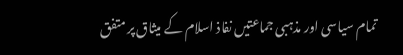تمام سیاسی اور مذہبی جماعتیں نفاذ اسلام کے میثاق پر متفق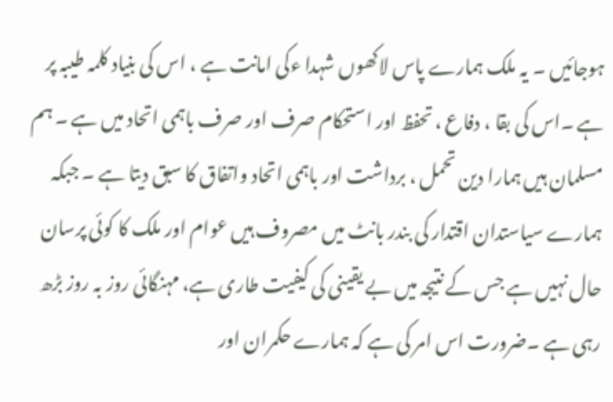ہوجائیں ۔ یہ ملک ہمارے پاس لاکھوں شہدا ءکی امانت ہے ، اس کی بنیاد کلمہ طیبہ پر ہے ۔اس کی بقا ، دفاع ، تحفظ اور استحکام صرف اور صرف باہمی اتحاد میں ہے ۔ ہم مسلمان ہیں ہمارا دین تحمل ، برداشت اور باہمی اتحاد واتفاق کا سبق دیتا ہے ۔ جبکہ ہمارے سیاستدان اقتدار کی بندر بانٹ میں مصروف ہیں عوام اور ملک کا کوئی پرسان حال نہیں ہے جس کے نتیجہ میں بے یقینی کی کیفیت طاری ہے، مہنگائی روز بہ روز بڑھ رہی ہے ۔ضرورت اس امر کی ہے کہ ہمارے حکمران اور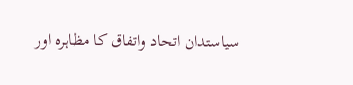سیاستدان اتحاد واتفاق کا مظاہرہ اور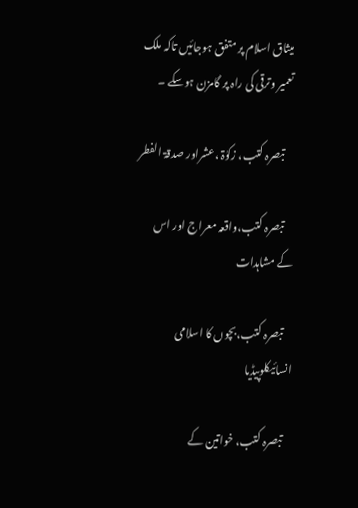میثاق اسلام پر متفق ہوجائیں تاکہ ملک تعمیر وترقی کی راہ پر گامزن ہوسکے ۔

    تبصرہ کتب، زکوٰۃ ،عشراور صدقۃ الفطر

    تبصرہ کتب،واقعہ معراج اور اس کے مشاہدات

    تبصرہ کتب،بچوں کا اسلامی انسائیکلوپیڈیا

    تبصرہ کتب، خواتین کے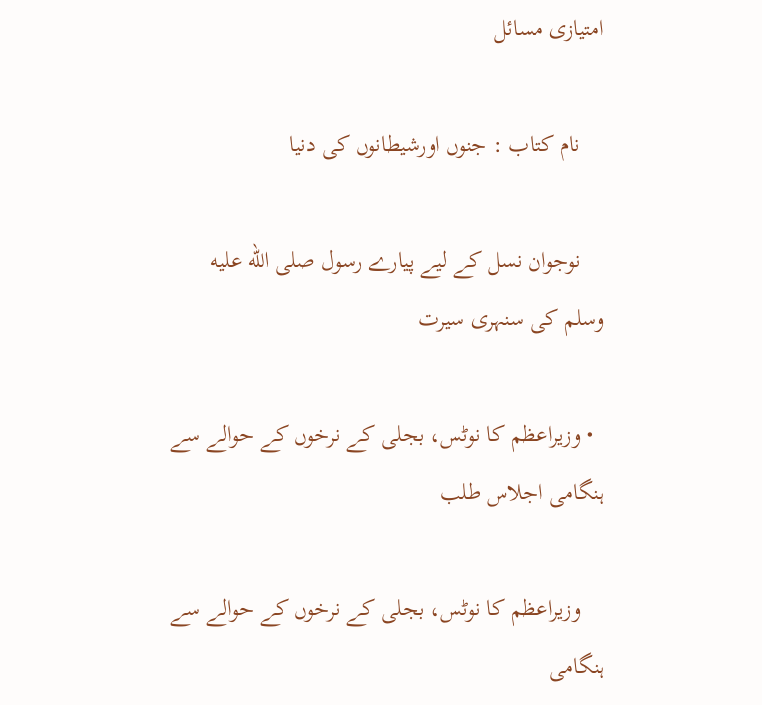امتیازی مسائل

    نام کتاب : جنوں اورشیطانوں کی دنیا

    نوجوان نسل کے لیے پیارے رسول صلى الله عليه وسلم کی سنہری سیرت

  • وزیراعظم کا نوٹس، بجلی کے نرخوں کے حوالے سے ہنگامی اجلاس طلب

    وزیراعظم کا نوٹس، بجلی کے نرخوں کے حوالے سے ہنگامی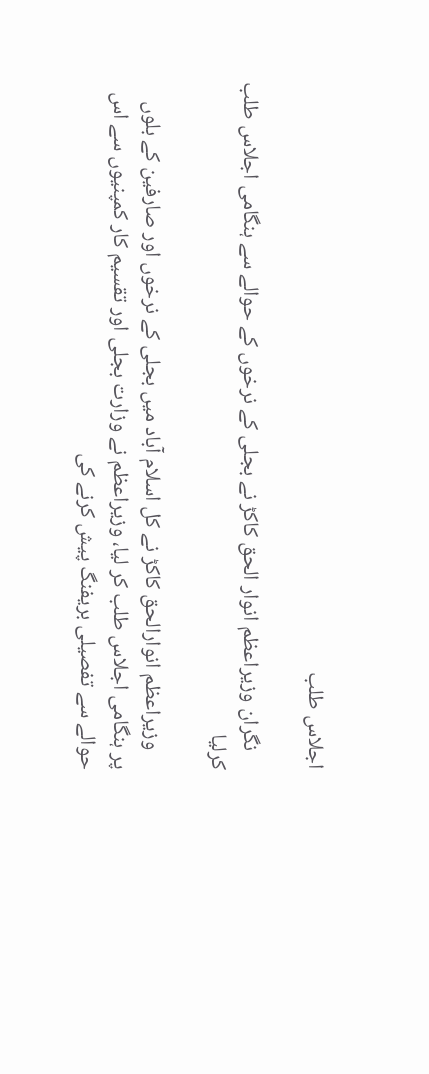اجلاس طلب

    نگران وزیراعظم انوار الحق کاکڑ نے بجلی کے نرخوں کے حوالے سے ہنگامی اجلاس طلب کرلیا

    وزیراعظم انوارالحق کاکڑ نے کل اسلام آباد میں بجلی کے نرخوں اور صارفین کے بلوں پر ہنگامی اجلاس طلب کر لیا، وزیراعظم نے وزارت بجلی اور تقسیم کار کمپنیوں سے اس حوالے سے تفصیلی بریفنگ پیش کرنے کی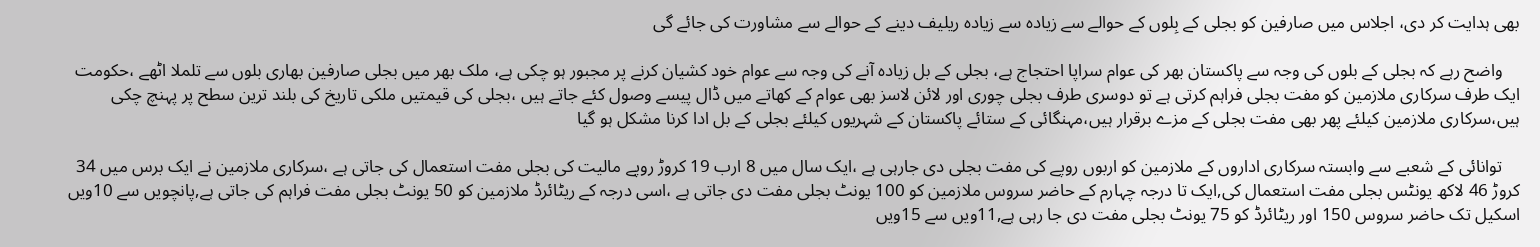بھی ہدایت کر دی، اجلاس میں صارفین کو بجلی کے بِلوں کے حوالے سے زیادہ سے زیادہ ریلیف دینے کے حوالے سے مشاورت کی جائے گی

    واضح رہے کہ بجلی کے بلوں کی وجہ سے پاکستان بھر کی عوام سراپا احتجاج ہے، بجلی کے بل زیادہ آنے کی وجہ سے عوام خود کشیان کرنے پر مجبور ہو چکی ہے، ملک بھر میں بجلی صارفین بھاری بلوں سے تلملا اٹھے ،حکومت ایک طرف سرکاری ملازمین کو مفت بجلی فراہم کرتی ہے تو دوسری طرف بجلی چوری اور لائن لاسز بھی عوام کے کھاتے میں ڈال پیسے وصول کئے جاتے ہیں ،بجلی کی قیمتیں ملکی تاریخ کی بلند ترین سطح پر پہنچ چکی ہیں،سرکاری ملازمین کیلئے پھر بھی مفت بجلی کے مزے برقرار ہیں،مہنگائی کے ستائے پاکستان کے شہریوں کیلئے بجلی کے بل ادا کرنا مشکل ہو گیا

    توانائی کے شعبے سے وابستہ سرکاری اداروں کے ملازمین کو اربوں روپے کی مفت بجلی دی جارہی ہے ،ایک سال میں 8 ارب 19 کروڑ روپے مالیت کی بجلی مفت استعمال کی جاتی ہے ،سرکاری ملازمین نے ایک برس میں 34 کروڑ 46 لاکھ یونٹس بجلی مفت استعمال کی,ایک تا درجہ چہارم کے حاضر سروس ملازمین کو 100 یونٹ بجلی مفت دی جاتی ہے ،اسی درجہ کے ریٹائرڈ ملازمین کو 50 یونٹ بجلی مفت فراہم کی جاتی ہے,پانچویں سے 10ویں اسکیل تک حاضر سروس 150 اور ریٹائرڈ کو 75 یونٹ بجلی مفت دی جا رہی ہے,11ویں سے 15ویں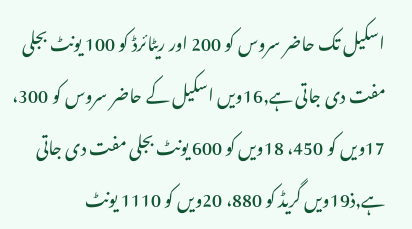اسکیل تک حاضر سروس کو 200 اور ریٹائرڈ کو 100 یونٹ بجلی مفت دی جاتی ہے,16ویں اسکیل کے حاضر سروس کو 300، 17ویں کو 450، 18ویں کو 600 یونٹ بجلی مفت دی جاتی ہے,ذ19ویں گریڈ کو 880، 20ویں کو 1110 یونٹ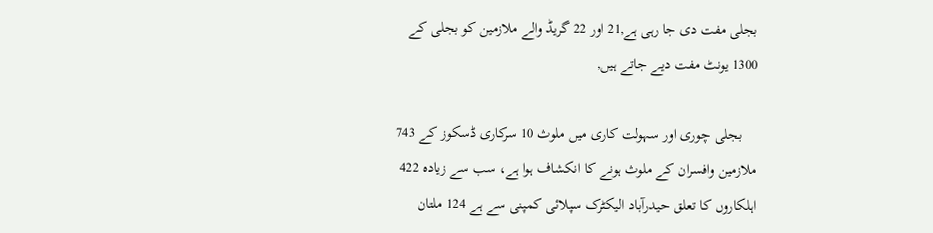بجلی مفت دی جا رہی ہے,21 اور 22 گریڈ والے ملازمین کو بجلی کے 1300 یونٹ مفت دیے جاتے ہیں,

    بجلی چوری اور سہولت کاری میں ملوث 10 سرکاری ڈسکوز کے 743 ملازمین وافسران کے ملوث ہونے کا انکشاف ہوا ہے، سب سے زیادہ 422 اہلکاروں کا تعلق حیدرآباد الیکٹرک سپلائی کمپنی سے ہے 124 ملتان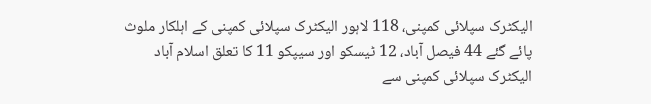الیکٹرک سپلائی کمپنی، 118 لاہور الیکٹرک سپلائی کمپنی کے اہلکار ملوث پائے گئے 44 فیصل آباد، 12 ٹیسکو اور سیپکو 11 کا تعلق اسلام آباد الیکٹرک سپلائی کمپنی سے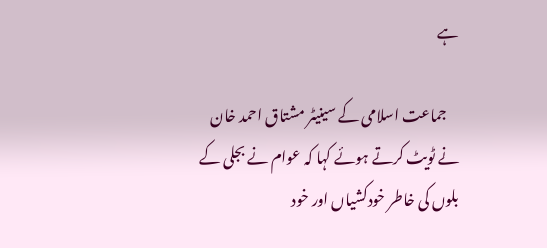ہے

    جماعت اسلامی کے سینیٹر مشتاق احمد خان نے ٹویٹ کرتے ہوئے کہا کہ عوام نے بجلی کے بلوں کی خاطر خودکشیاں اور خود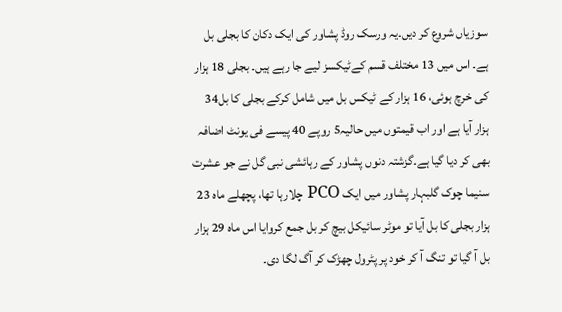سوزیاں شروع کر دیں۔یہ ورسک روڈ پشاور کی ایک دکان کا بجلی بل ہے۔ اس میں 13 مختلف قسم کےٹیکسز لیے جا رہے ہیں۔ بجلی 18 ہزار کی خرچ ہوئی، 16 ہزار کے ٹیکس بل میں شامل کرکے بجلی کا بل34 ہزار آیا ہے اور اب قیمتوں میں حالیہ5 روپے 40 پیسے فی یونٹ اضافہ بھی کر دیا گیا ہے۔گزشتہ دنوں پشاور کے رہائشی نبی گل نے جو عشرت سنیما چوک گلبہار پشاور میں ایک PCO چلارہا تھا، پچھلے ماہ 23 ہزار بجلی کا بل آیا تو موٹر سائیکل بیچ کر بل جمع کروایا اس ماہ 29 ہزار بل آ گیا تو تنگ آ کر خود پر پٹرول چھڑک کر آگ لگا دی۔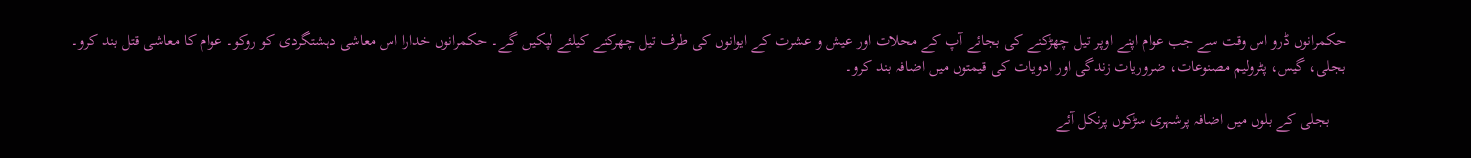حکمرانوں ڈرو اس وقت سے جب عوام اپنے اوپر تیل چھڑکنے کی بجائے آپ کے محلات اور عیش و عشرت کے ایوانوں کی طرف تیل چھرکنے کیلئے لپکیں گے۔ حکمرانوں خدارا اس معاشی دہشتگردی کو روکو۔ عوام کا معاشی قتل بند کرو۔ بجلی، گیس، پٹرولیم مصنوعات، ضروریات زندگی اور ادویات کی قیمتوں میں اضافہ بند کرو۔

    بجلی کے بلوں میں اضافہ پرشہری سڑکوں پرنکل آئے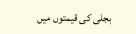بجلی کی قیمتوں میں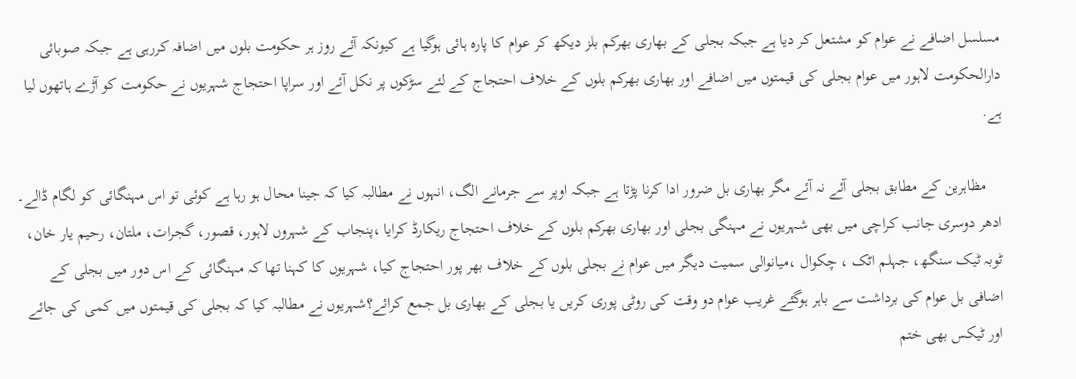مسلسل اضافے نے عوام کو مشتعل کر دیا ہے جبکہ بجلی کے بھاری بھرکم بلز دیکھ کر عوام کا پارہ ہائی ہوگیا ہے کیونکہ آئے روز ہر حکومت بلوں میں اضافہ کررہی ہے جبکہ صوبائی دارالحکومت لاہور میں عوام بجلی کی قیمتوں میں اضافے اور بھاری بھرکم بلوں کے خلاف احتجاج کے لئے سڑکوں پر نکل آئے اور سراپا احتجاج شہریوں نے حکومت کو آڑے ہاتھوں لیا ہے.

    مظاہرین کے مطابق بجلی آئے نہ آئے مگر بھاری بل ضرور ادا کرنا پڑتا ہے جبکہ اوپر سے جرمانے الگ، انہوں نے مطالبہ کیا کہ جینا محال ہو رہا ہے کوئی تو اس مہنگائی کو لگام ڈالے۔ ادھر دوسری جانب کراچی میں بھی شہریوں نے مہنگی بجلی اور بھاری بھرکم بلوں کے خلاف احتجاج ریکارڈ کرایا ،پنجاب کے شہروں لاہور، قصور، گجرات، ملتان، رحیم یار خان، ٹوبہ ٹیک سنگھ، جہلم اٹک ، چکوال ،میانوالی سمیت دیگر میں عوام نے بجلی بلوں کے خلاف بھر پور احتجاج کیا، شہریوں کا کہنا تھا کہ مہنگائی کے اس دور میں بجلی کے اضافی بل عوام کی برداشت سے باہر ہوگئے غریب عوام دو وقت کی روٹی پوری کریں یا بجلی کے بھاری بل جمع کرائے؟شہریوں نے مطالبہ کیا کہ بجلی کی قیمتوں میں کمی کی جائے اور ٹیکس بھی ختم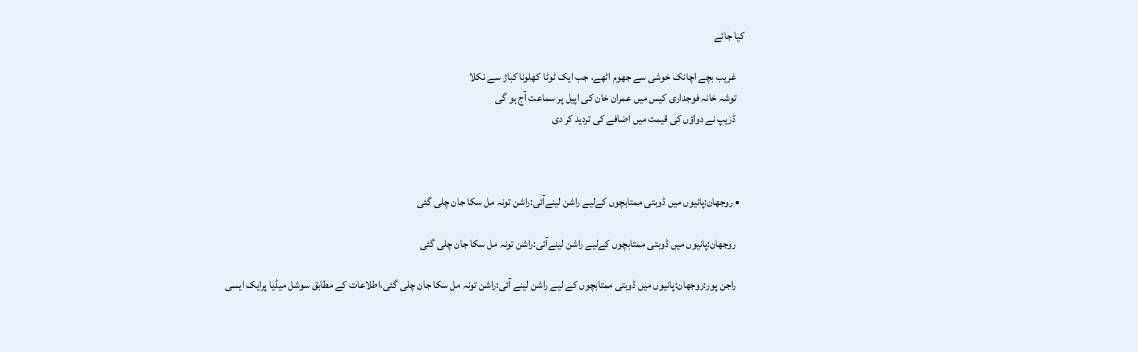کیا جائے

    غریب بچے اچانک خوشی سے جھوم اٹھے، جب ایک ٹوٹا کھلونا کباڑ سے نکلا
    توشہ خانہ فوجداری کیس میں عمران خان کی اپیل پر سماعت آج ہو گی
    ڈریپ نے دواؤں کی قیمت میں اضافے کی تردید کر دی



  • روجھان:پانیوں میں ڈوبتی ممتابچوں کےلیے راشن لینےآئی:راشن تونہ مل سکا جان چلی گئی

    روجھان:پانیوں میں ڈوبتی ممتابچوں کےلیے راشن لینےآئی:راشن تونہ مل سکا جان چلی گئی

    راجن پور:روجھان:پانیوں میں ڈوبتی ممتابچوں کے لیے راشن لینے آئی:راشن تونہ مل سکا جان چلی گئی،اطلاعات کے مطابق سوشل میڈیا پرایک ایسی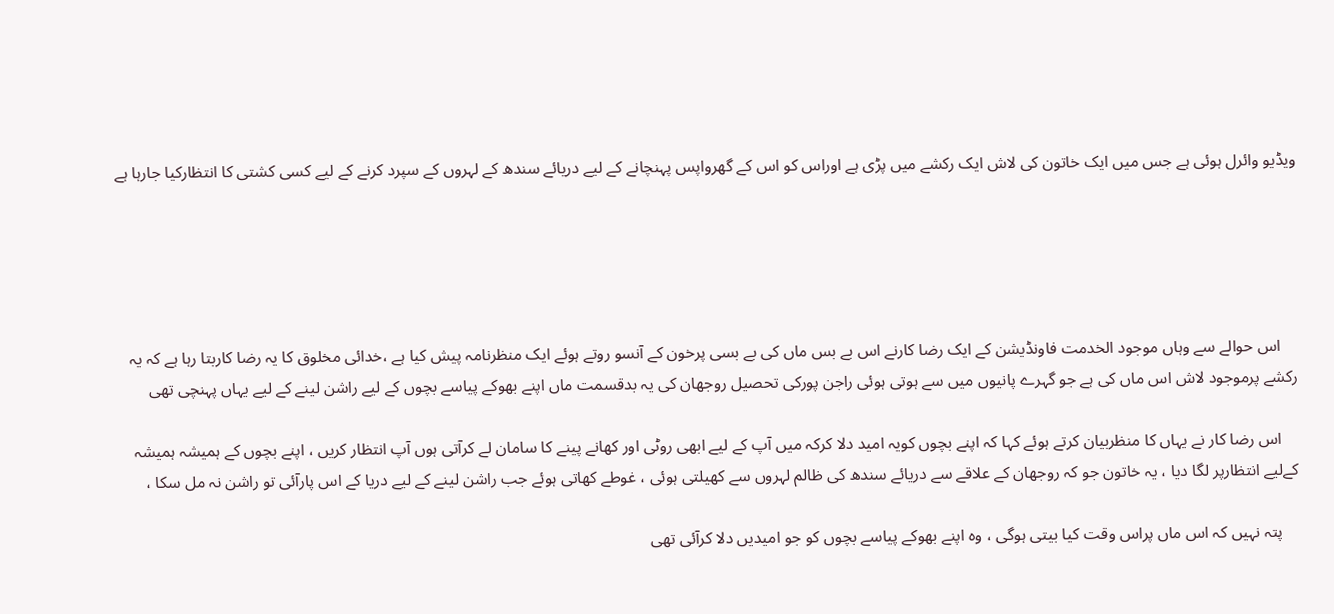ویڈیو وائرل ہوئی ہے جس میں ایک خاتون کی لاش ایک رکشے میں پڑی ہے اوراس کو اس کے گھرواپس پہنچانے کے لیے دریائے سندھ کے لہروں کے سپرد کرنے کے لیے کسی کشتی کا انتظارکیا جارہا ہے





    اس حوالے سے وہاں موجود الخدمت فاونڈیشن کے ایک رضا کارنے اس بے بس ماں کی بے بسی پرخون کے آنسو روتے ہوئے ایک منظرنامہ پیش کیا ہے ،خدائی مخلوق کا یہ رضا کاربتا رہا ہے کہ یہ رکشے پرموجود لاش اس ماں کی ہے جو گہرے پانیوں میں سے ہوتی ہوئی راجن پورکی تحصیل روجھان کی یہ بدقسمت ماں اپنے بھوکے پیاسے بچوں کے لیے راشن لینے کے لیے یہاں پہنچی تھی

    اس رضا کار نے یہاں کا منظربیان کرتے ہوئے کہا کہ اپنے بچوں کویہ امید دلا کرکہ میں آپ کے لیے ابھی روٹی اور کھانے پینے کا سامان لے کرآتی ہوں آپ انتظار کریں ، اپنے بچوں کے ہمیشہ ہمیشہ کےلیے انتظارپر لگا دیا ، یہ خاتون جو کہ روجھان کے علاقے سے دریائے سندھ کی ظالم لہروں سے کھیلتی ہوئی ، غوطے کھاتی ہوئے جب راشن لینے کے لیے دریا کے اس پارآئی تو راشن نہ مل سکا ،

    پتہ نہیں کہ اس ماں پراس وقت کیا بیتی ہوگی ، وہ اپنے بھوکے پیاسے بچوں کو جو امیدیں دلا کرآئی تھی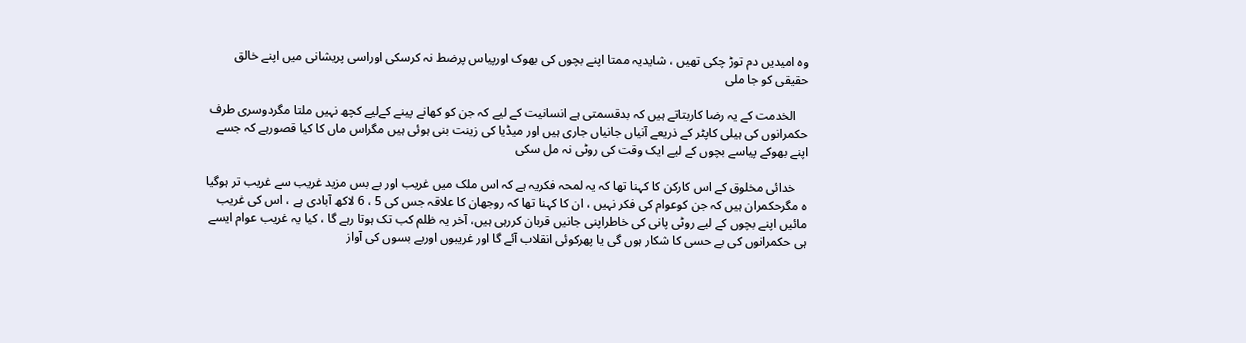وہ امیدیں دم توڑ چکی تھیں ، شایدیہ ممتا اپنے بچوں کی بھوک اورپیاس پرضط نہ کرسکی اوراسی پریشانی میں اپنے خالق حقیقی کو جا ملی

    الخدمت کے یہ رضا کاربتاتے ہیں کہ بدقسمتی ہے انسانیت کے لیے کہ جن کو کھانے پینے کےلیے کچھ نہیں ملتا مگردوسری طرف حکمرانوں کی ہیلی کاپٹر کے ذریعے آنیاں جانیاں جاری ہیں اور میڈیا کی زینت بنی ہوئی ہیں مگراس ماں کا کیا قصورہے کہ جسے اپنے بھوکے پیاسے بچوں کے لیے ایک وقت کی روٹی نہ مل سکی

    خدائی مخلوق کے اس کارکن کا کہنا تھا کہ یہ لمحہ فکریہ ہے کہ اس ملک میں غریب اور بے بس مزید غریب سے غریب تر ہوگیا ہ مگرحکمران ہیں کہ جن کوعوام کی فکر نہیں ، ان کا کہنا تھا کہ روجھان کا علاقہ جس کی 5 ، 6 لاکھ آبادی ہے ، اس کی غریب مائیں اپنے بچوں کے لیے روٹی پانی کی خاطراپنی جانیں قربان کررہی ہیں‌، آخر یہ ظلم کب تک ہوتا رہے گا ، کیا یہ غریب عوام ایسے ہی حکمرانوں‌ کی بے حسی کا شکار ہوں گی یا پھرکوئی انقلاب آئے گا اور غریبوں اوربے بسوں کی آواز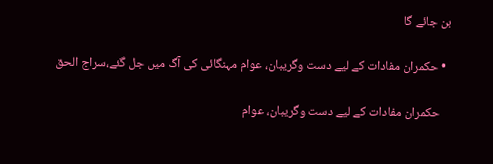بن جائے گا

  • حکمران مفادات کے لیے دست وگریبان، عوام مہنگائی کی آگ میں جل گئے،سراج الحق

    حکمران مفادات کے لیے دست وگریبان، عوام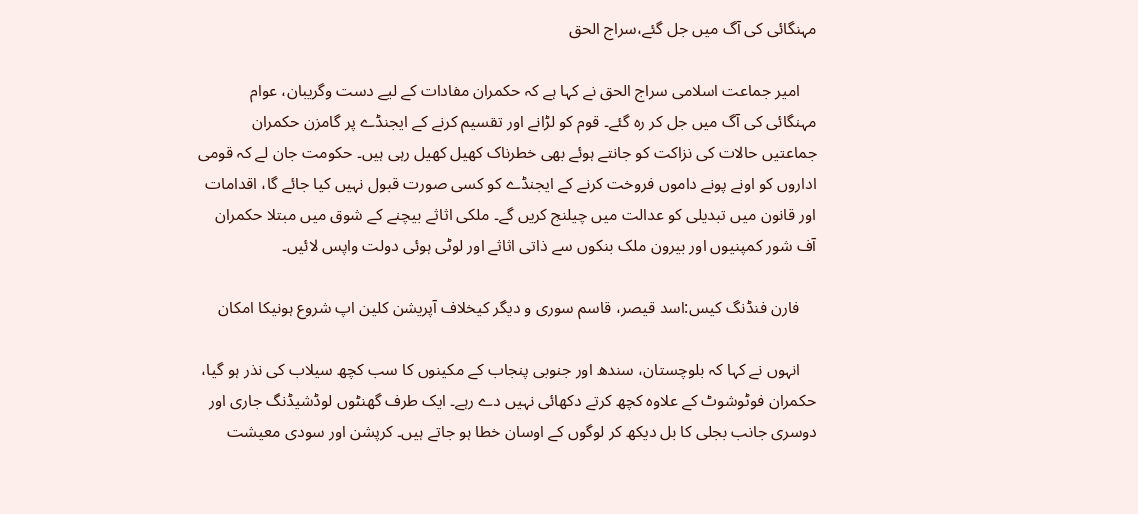مہنگائی کی آگ میں جل گئے،سراج الحق

    امیر جماعت اسلامی سراج الحق نے کہا ہے کہ حکمران مفادات کے لیے دست وگریبان، عوام مہنگائی کی آگ میں جل کر رہ گئے۔ قوم کو لڑانے اور تقسیم کرنے کے ایجنڈے پر گامزن حکمران جماعتیں حالات کی نزاکت کو جانتے ہوئے بھی خطرناک کھیل کھیل رہی ہیں۔ حکومت جان لے کہ قومی اداروں کو اونے پونے داموں فروخت کرنے کے ایجنڈے کو کسی صورت قبول نہیں کیا جائے گا، اقدامات اور قانون میں تبدیلی کو عدالت میں چیلنج کریں گے۔ ملکی اثاثے بیچنے کے شوق میں مبتلا حکمران آف شور کمپنیوں اور بیرون ملک بنکوں سے ذاتی اثاثے اور لوٹی ہوئی دولت واپس لائیں۔

    فارن فنڈنگ کیس:اسد قیصر، قاسم سوری و دیگر کیخلاف آپریشن کلین اپ شروع ہونیکا امکان

    انہوں نے کہا کہ بلوچستان، سندھ اور جنوبی پنجاب کے مکینوں کا سب کچھ سیلاب کی نذر ہو گیا، حکمران فوٹوشوٹ کے علاوہ کچھ کرتے دکھائی نہیں دے رہے۔ ایک طرف گھنٹوں لوڈشیڈنگ جاری اور دوسری جانب بجلی کا بل دیکھ کر لوگوں کے اوسان خطا ہو جاتے ہیں۔ کرپشن اور سودی معیشت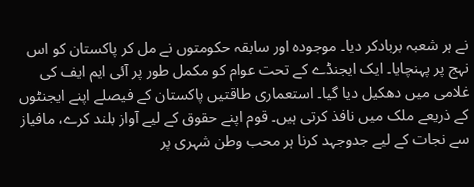نے ہر شعبہ بربادکر دیا۔ موجودہ اور سابقہ حکومتوں نے مل کر پاکستان کو اس نہج پر پہنچایا۔ ایک ایجنڈے کے تحت عوام کو مکمل طور پر آئی ایم ایف کی غلامی میں دھکیل دیا گیا۔ استعماری طاقتیں پاکستان کے فیصلے اپنے ایجنٹوں کے ذریعے ملک میں نافذ کرتی ہیں۔ قوم اپنے حقوق کے لیے آواز بلند کرے، مافیاز سے نجات کے لیے جدوجہد کرنا ہر محب وطن شہری پر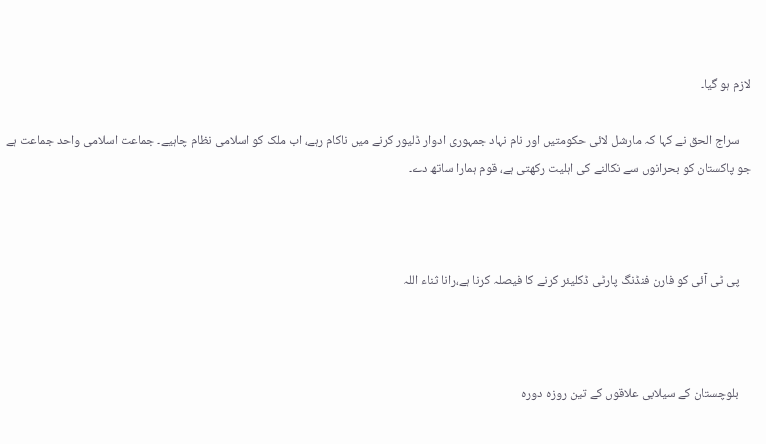لازم ہو گیا۔

    سراج الحق نے کہا کہ مارشل لائی حکومتیں اور نام نہاد جمہوری ادوار ڈلیور کرنے میں ناکام رہے، اب ملک کو اسلامی نظام چاہیے۔ جماعت اسلامی واحد جماعت ہے جو پاکستان کو بحرانوں سے نکالنے کی اہلیت رکھتی ہے، قوم ہمارا ساتھ دے۔



    پی ٹی آئی کو فارن فنڈنگ پارٹی ڈکلیئر کرنے کا فیصلہ کرنا ہے،رانا ثناء اللہ



    بلوچستان کے سیلابی علاقوں کے تین روزہ دورہ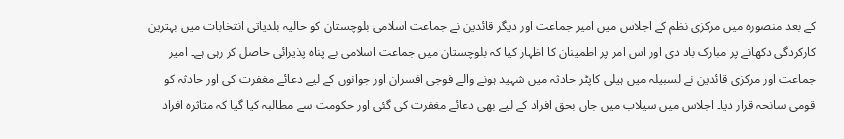کے بعد منصورہ میں مرکزی نظم کے اجلاس میں امیر جماعت اور دیگر قائدین نے جماعت اسلامی بلوچستان کو حالیہ بلدیاتی انتخابات میں بہترین کارکردگی دکھانے پر مبارک باد دی اور اس امر پر اطمینان کا اظہار کیا کہ بلوچستان میں جماعت اسلامی بے پناہ پذیرائی حاصل کر رہی ہے۔ امیر جماعت اور مرکزی قائدین نے لسبیلہ میں ہیلی کاپٹر حادثہ میں شہید ہونے والے فوجی افسران اور جوانوں کے لیے دعائے مغفرت کی اور حادثہ کو قومی سانحہ قرار دیا۔ اجلاس میں سیلاب میں جاں بحق افراد کے لیے بھی دعائے مغفرت کی گئی اور حکومت سے مطالبہ کیا گیا کہ متاثرہ افراد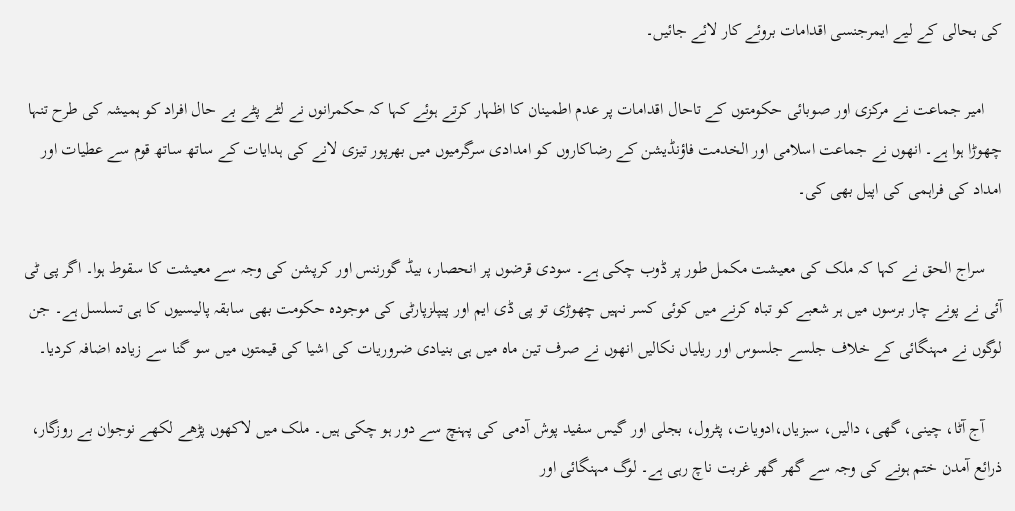کی بحالی کے لیے ایمرجنسی اقدامات بروئے کار لائے جائیں۔

    امیر جماعت نے مرکزی اور صوبائی حکومتوں کے تاحال اقدامات پر عدم اطمینان کا اظہار کرتے ہوئے کہا کہ حکمرانوں نے لٹے پٹے بے حال افراد کو ہمیشہ کی طرح تنہا چھوڑا ہوا ہے۔ انھوں نے جماعت اسلامی اور الخدمت فاؤنڈیشن کے رضاکاروں کو امدادی سرگرمیوں میں بھرپور تیزی لانے کی ہدایات کے ساتھ ساتھ قوم سے عطیات اور امداد کی فراہمی کی اپیل بھی کی۔

    سراج الحق نے کہا کہ ملک کی معیشت مکمل طور پر ڈوب چکی ہے۔ سودی قرضوں پر انحصار، بیڈ گورننس اور کرپشن کی وجہ سے معیشت کا سقوط ہوا۔ اگر پی ٹی آئی نے پونے چار برسوں میں ہر شعبے کو تباہ کرنے میں کوئی کسر نہیں چھوڑی تو پی ڈی ایم اور پیپلزپارٹی کی موجودہ حکومت بھی سابقہ پالیسیوں کا ہی تسلسل ہے۔ جن لوگوں نے مہنگائی کے خلاف جلسے جلسوس اور ریلیاں نکالیں انھوں نے صرف تین ماہ میں ہی بنیادی ضروریات کی اشیا کی قیمتوں میں سو گنا سے زیادہ اضافہ کردیا۔

    آج آٹا، چینی، گھی، دالیں، سبزیاں،ادویات، پٹرول، بجلی اور گیس سفید پوش آدمی کی پہنچ سے دور ہو چکی ہیں۔ ملک میں لاکھوں پڑھے لکھے نوجوان بے روزگار، ذرائع آمدن ختم ہونے کی وجہ سے گھر گھر غربت ناچ رہی ہے۔ لوگ مہنگائی اور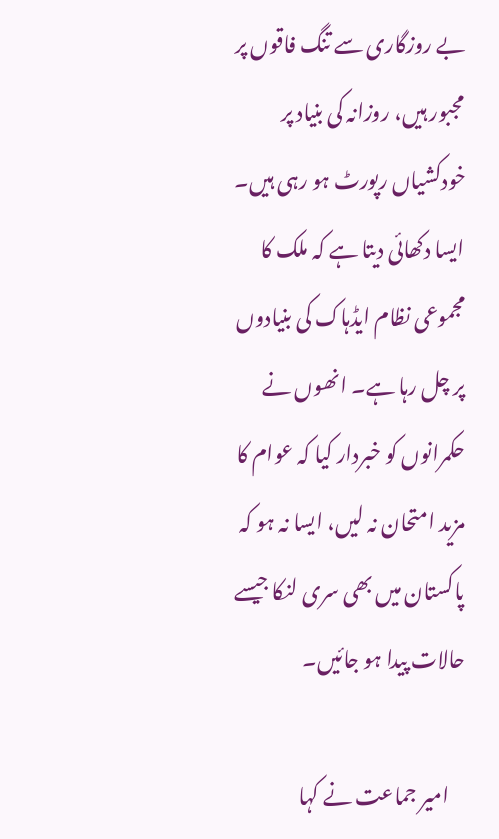بے روزگاری سے تنگ فاقوں پر مجبور ہیں، روزانہ کی بنیاد پر خودکشیاں رپورٹ ہو رہی ہیں۔ ایسا دکھائی دیتا ہے کہ ملک کا مجموعی نظام ایڈہاک کی بنیادوں پر چل رہا ہے۔ انھوں نے حکمرانوں کو خبردار کیا کہ عوام کا مزید امتحان نہ لیں، ایسا نہ ہو کہ پاکستان میں بھی سری لنکا جیسے حالات پیدا ہو جائیں۔

    امیر جماعت نے کہا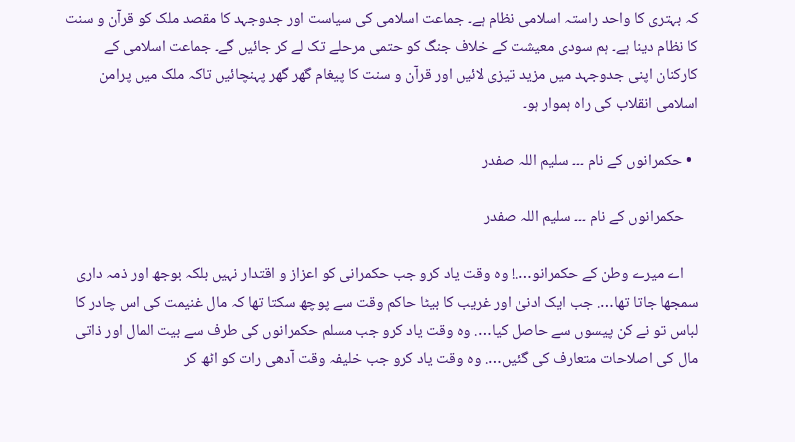کہ بہتری کا واحد راستہ اسلامی نظام ہے۔ جماعت اسلامی کی سیاست اور جدوجہد کا مقصد ملک کو قرآن و سنت کا نظام دینا ہے۔ ہم سودی معیشت کے خلاف جنگ کو حتمی مرحلے تک لے کر جائیں گے۔ جماعت اسلامی کے کارکنان اپنی جدوجہد میں مزید تیزی لائیں اور قرآن و سنت کا پیغام گھر گھر پہنچائیں تاکہ ملک میں پرامن اسلامی انقلاب کی راہ ہموار ہو۔

  • حکمرانوں کے نام ۔۔۔ سلیم اللہ صفدر

    حکمرانوں کے نام ۔۔۔ سلیم اللہ صفدر

    اے میرے وطن کے حکمرانو….! وہ وقت یاد کرو جب حکمرانی کو اعزاز و اقتدار نہیں بلکہ بوجھ اور ذمہ داری سمجھا جاتا تھا…. جب ایک ادنیٰ اور غریب کا بیٹا حاکم وقت سے پوچھ سکتا تھا کہ مال غنیمت کی اس چادر کا لباس تو نے کن پیسوں سے حاصل کیا…. وہ وقت یاد کرو جب مسلم حکمرانوں کی طرف سے بیت المال اور ذاتی مال کی اصلاحات متعارف کی گئیں…. وہ وقت یاد کرو جب خلیفہ وقت آدھی رات کو اٹھ کر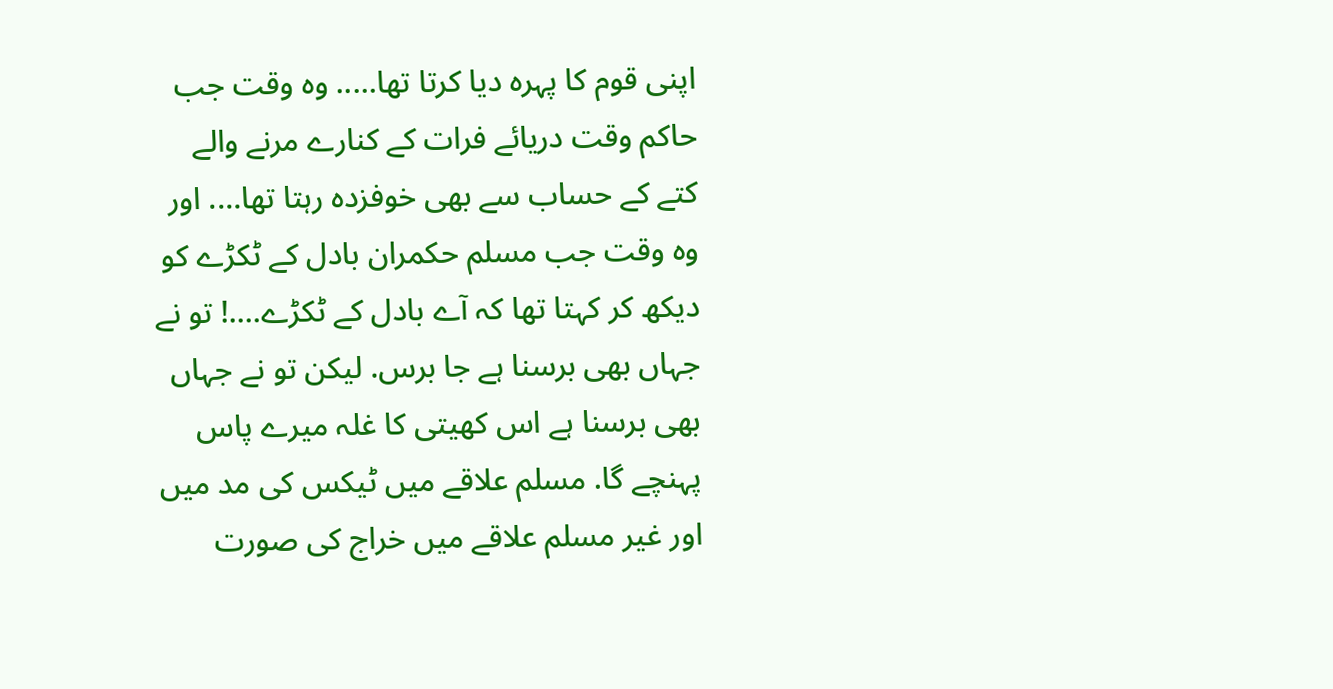اپنی قوم کا پہرہ دیا کرتا تھا….. وہ وقت جب حاکم وقت دریائے فرات کے کنارے مرنے والے کتے کے حساب سے بھی خوفزدہ رہتا تھا…. اور وہ وقت جب مسلم حکمران بادل کے ٹکڑے کو دیکھ کر کہتا تھا کہ آے بادل کے ٹکڑے….! تو نے جہاں بھی برسنا ہے جا برس. لیکن تو نے جہاں بھی برسنا ہے اس کھیتی کا غلہ میرے پاس پہنچے گا. مسلم علاقے میں ٹیکس کی مد میں اور غیر مسلم علاقے میں خراج کی صورت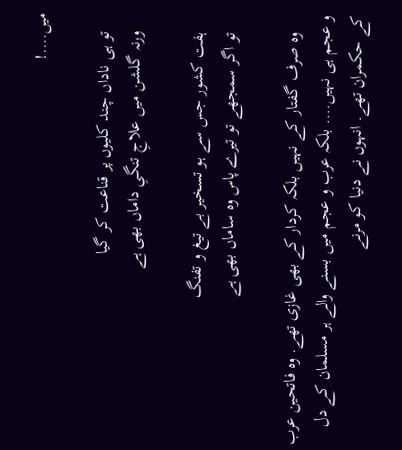میں….!

    تو ہی ناداں چند کلیوں پر قناعت کر گیا
    ورنہ گلشن میں علاجِ تنگیِ داماں بھی ہے

    ہفت کشور جس سے ہو تسخیر بے تیغ و تفنگ
    تو اگر سمجھے تو تیرے پاس وہ ساماں بھی ہے

    وہ صرف گفتار کے نہیں بلکہ کردار کے بھی غازی تھے. وہ فاتحین عرب و عجم ہی نہیں…. بلکہ عرب و عجم میں بسنے والے ہر مسلمان کے دل کے حکمران تھے. انہوں نے دنیا کو مرنے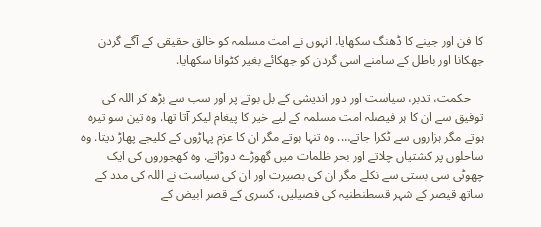کا فن اور جینے کا ڈھنگ سکھایا. انہوں نے امت مسلمہ کو خالق حقیقی کے آگے گردن جھکانا اور باطل کے سامنے اسی گردن کو جھکائے بغیر کٹوانا سکھایا.

    حکمت، تدبر، سیاست اور دور اندیشی کے بل بوتے پر اور سب سے بڑھ کر اللہ کی توفیق سے ان کا ہر فیصلہ امت مسلمہ کے لیے خیر کا پیغام لیکر آتا تھا. وہ تین سو تیرہ ہوتے مگر ہزاروں سے ٹکرا جاتے…. وہ تنہا ہوتے مگر ان کا عزم پہاڑوں کے کلیجے پھاڑ دیتا. وہ ساحلوں پر کشتیاں چلاتے اور بحر ظلمات میں گھوڑے دوڑاتے. وہ کھجوروں کی ایک چھوٹی سی بستی سے نکلے مگر ان کی بصیرت اور ان کی سیاست نے اللہ کی مدد کے ساتھ قیصر کے شہر قسطنطنیہ کی فصیلیں، کسری کے قصر ابیض کے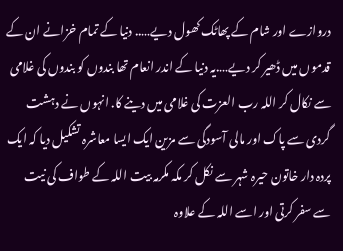دروازے اور شام کے پھاٹک کھول دیے….. دنیا کے تمام خزانے ان کے قدموں میں ڈھیر کر دیے….یہ دنیا کے اندر انعام تھا بندوں کو بندوں کی غلامی سے نکال کر اللہ رب العزت کی غلامی میں دینے کا. انہوں نے دہشت گردی سے پاک اور مالی آسودگی سے مزین ایک ایسا معاشرہ تشکیل دیا کہ ایک پردہ دار خاتون حیرہ شہر سے نکل کر مکہ مکرمہ بیت اللہ کے طواف کی نیت سے سفر کرتی اور اسے اللہ کے علاوہ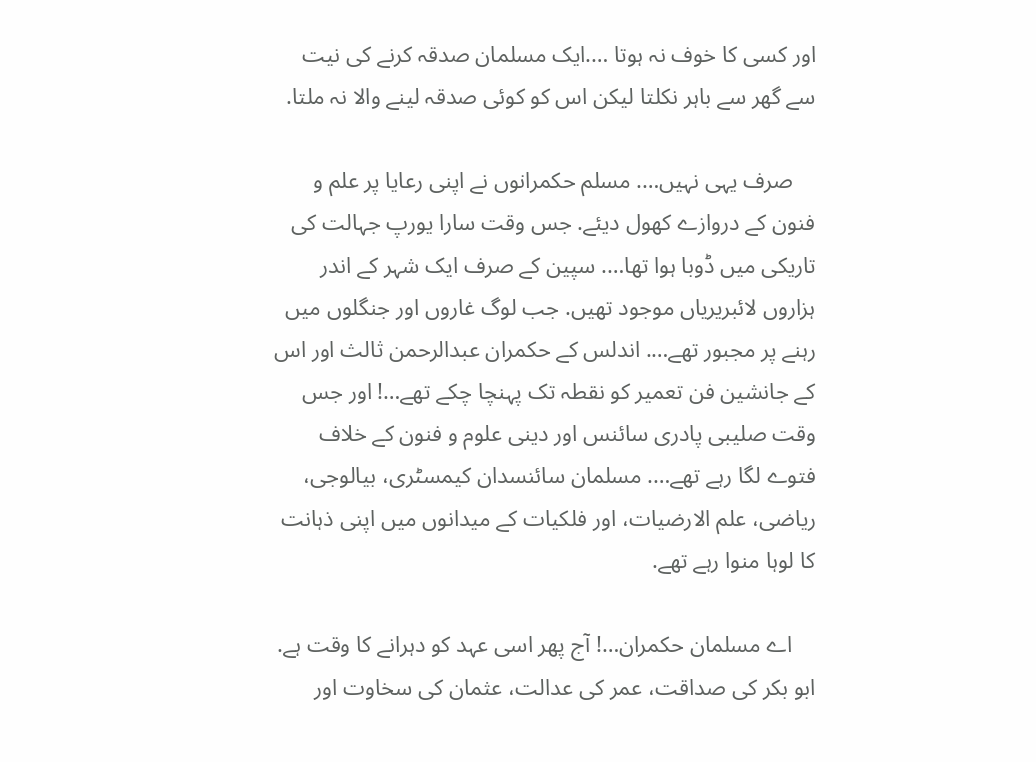اور کسی کا خوف نہ ہوتا ….ایک مسلمان صدقہ کرنے کی نیت سے گھر سے باہر نکلتا لیکن اس کو کوئی صدقہ لینے والا نہ ملتا.

    صرف یہی نہیں…. مسلم حکمرانوں نے اپنی رعایا پر علم و فنون کے دروازے کھول دیئے. جس وقت سارا یورپ جہالت کی تاریکی میں ڈوبا ہوا تھا…. سپین کے صرف ایک شہر کے اندر ہزاروں لائبریریاں موجود تھیں. جب لوگ غاروں اور جنگلوں میں رہنے پر مجبور تھے…. اندلس کے حکمران عبدالرحمن ثالث اور اس کے جانشین فن تعمیر کو نقطہ تک پہنچا چکے تھے…! اور جس وقت صلیبی پادری سائنس اور دینی علوم و فنون کے خلاف فتوے لگا رہے تھے…. مسلمان سائنسدان کیمسٹری، بیالوجی، ریاضی، علم الارضیات، اور فلکیات کے میدانوں میں اپنی ذہانت کا لوہا منوا رہے تھے.

    اے مسلمان حکمران…! آج پھر اسی عہد کو دہرانے کا وقت ہے. ابو بکر کی صداقت، عمر کی عدالت، عثمان کی سخاوت اور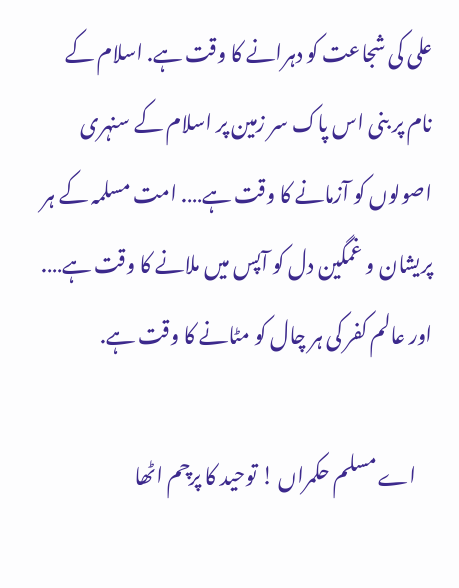علی کی شجاعت کو دہرانے کا وقت ہے. اسلام کے نام پر بنی اس پاک سر زمین پر اسلام کے سنہری اصولوں کو آزمانے کا وقت ہے…. امت مسلمہ کے ہر پریشان و غمگین دل کو آپس میں ملانے کا وقت ہے…. اور عالم کفر کی ہر چال کو مٹانے کا وقت ہے.

    اے مسلم حکمراں ! توحید کا پرچم اٹھا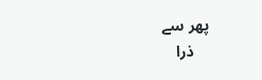پھر سے
    ذرا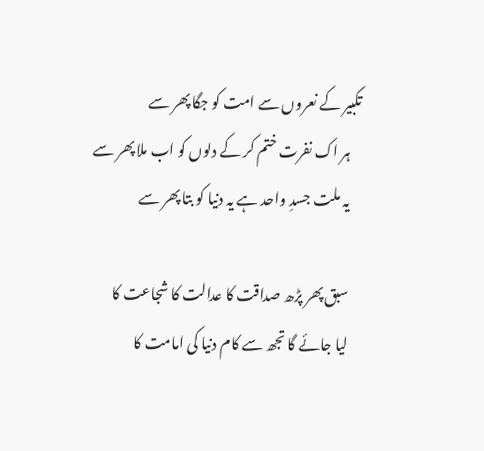تکبیر کے نعروں سے امت کو جگا پھر سے
    ہر اک نفرت ختم کر کے دلوں کو اب ملا پھر سے
    یہ ملت جسدِ واحد ہے یہ دنیا کو بتا پھر سے

    سبق پھر پڑھ صداقت کا عدالت کا شجاعت کا
    لیا جائے گا تجھ سے کام دنیا کی امامت کا